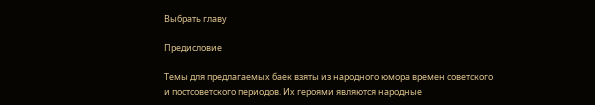Выбрать главу

Предисловие

Темы для предлагаемых баек взяты из народного юмора времен советского и постсоветского периодов. Их героями являются народные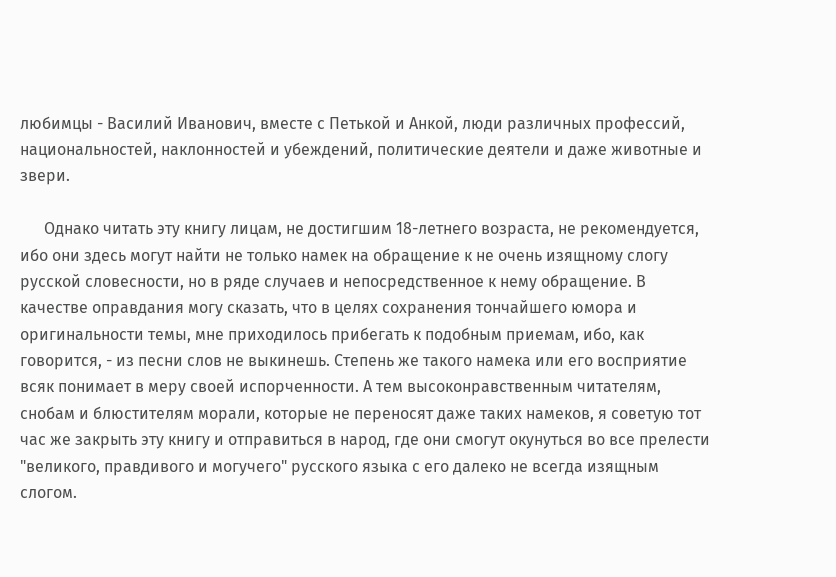любимцы - Василий Иванович, вместе с Петькой и Анкой, люди различных профессий, национальностей, наклонностей и убеждений, политические деятели и даже животные и звери.

      Однако читать эту книгу лицам, не достигшим 18-летнего возраста, не рекомендуется, ибо они здесь могут найти не только намек на обращение к не очень изящному слогу русской словесности, но в ряде случаев и непосредственное к нему обращение. В качестве оправдания могу сказать, что в целях сохранения тончайшего юмора и оригинальности темы, мне приходилось прибегать к подобным приемам, ибо, как говорится, - из песни слов не выкинешь. Степень же такого намека или его восприятие всяк понимает в меру своей испорченности. А тем высоконравственным читателям, снобам и блюстителям морали, которые не переносят даже таких намеков, я советую тот час же закрыть эту книгу и отправиться в народ, где они смогут окунуться во все прелести "великого, правдивого и могучего" русского языка с его далеко не всегда изящным слогом.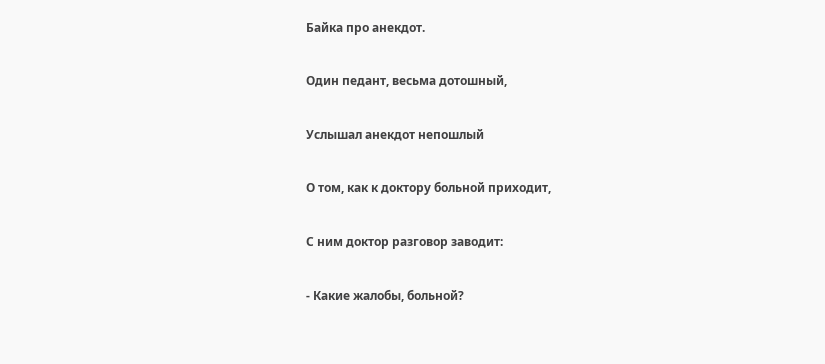Байка про анекдот.

Один педант, весьма дотошный,

Услышал анекдот непошлый

О том, как к доктору больной приходит,

С ним доктор разговор заводит:

- Какие жалобы, больной?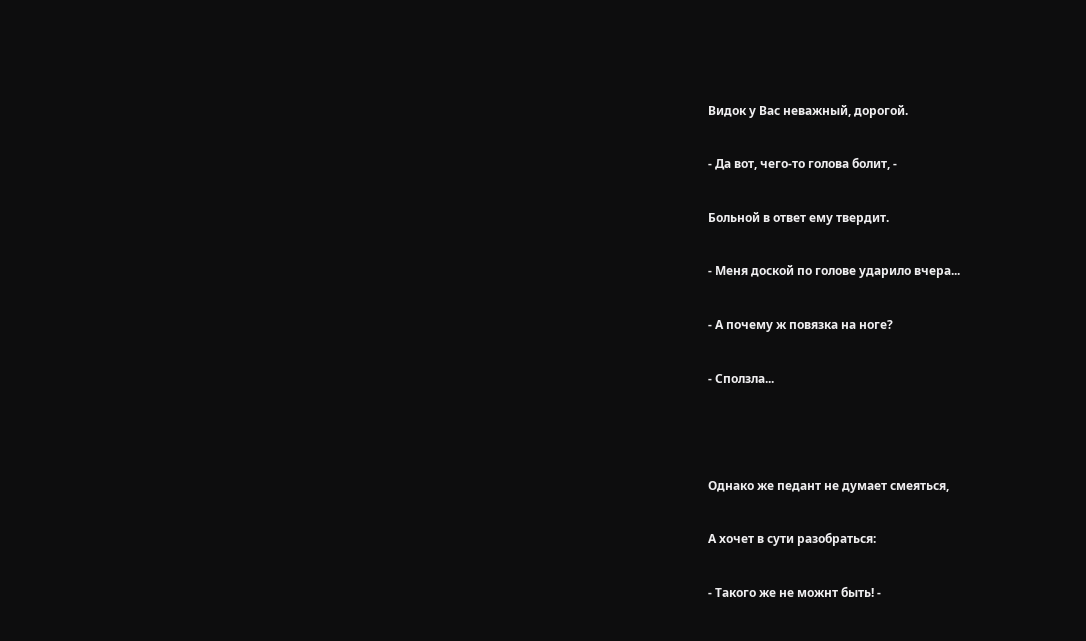Видок у Вас неважный, дорогой.

- Да вот, чего-то голова болит, -

Больной в ответ ему твердит.

- Меня доской по голове ударило вчера...

- А почему ж повязка на ноге?

- Сползла...



Однако же педант не думает смеяться,

А хочет в сути разобраться:

- Такого же не можнт быть! -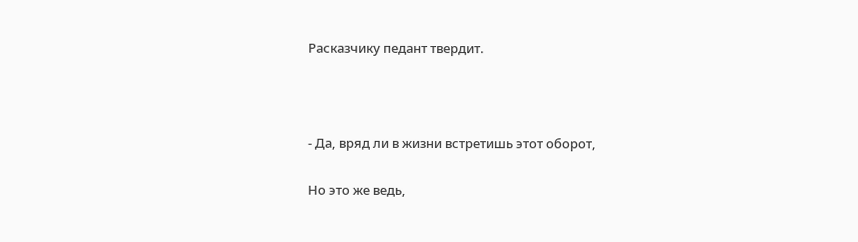Расказчику педант твердит.



- Да, вряд ли в жизни встретишь этот оборот,

Но это же ведь,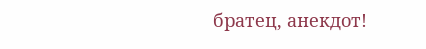братец, анекдот!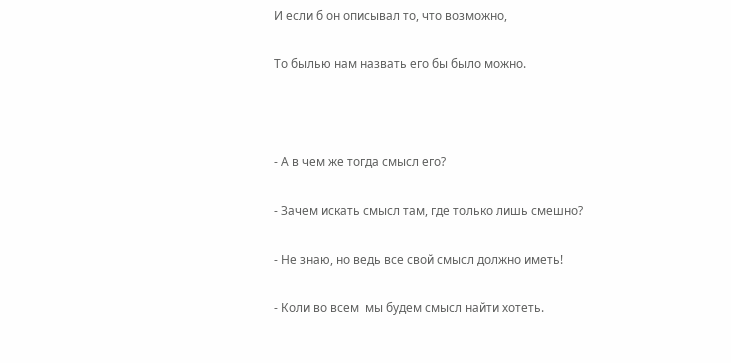И если б он описывал то, что возможно,

То былью нам назвать его бы было можно.



- А в чем же тогда смысл его?

- Зачем искать смысл там, где только лишь смешно?

- Не знаю, но ведь все свой смысл должно иметь!

- Коли во всем  мы будем смысл найти хотеть.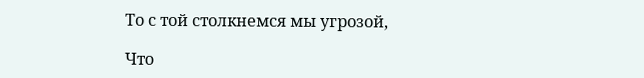То с той столкнемся мы угрозой,

Что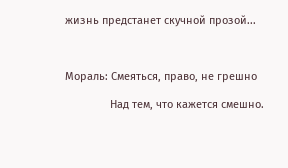жизнь предстанет скучной прозой...



Мораль: Смеяться, право, не грешно

               Над тем, что кажется смешно.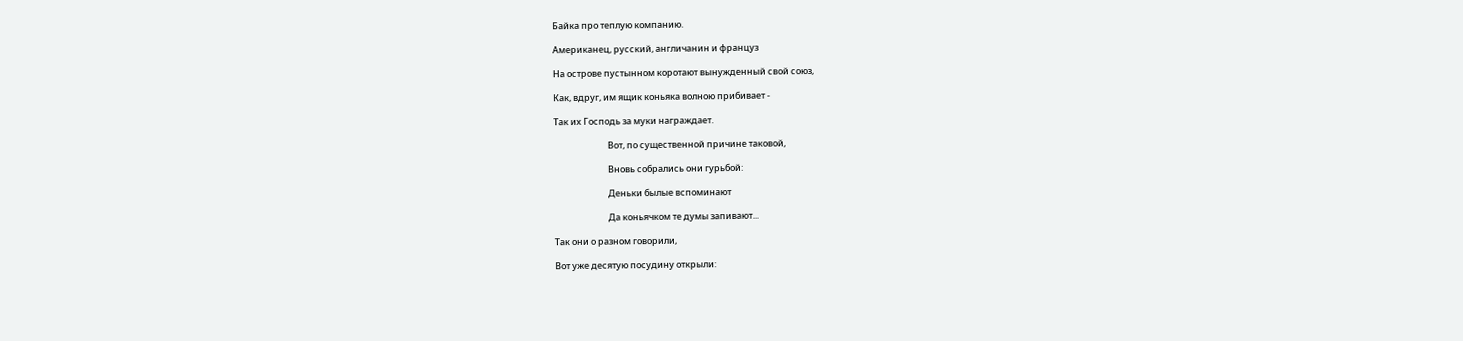Байка про теплую компанию.

Американец, русский, англичанин и француз

На острове пустынном коротают вынужденный свой союз,

Как, вдруг, им ящик коньяка волною прибивает -

Так их Господь за муки награждает.

                           Вот, по существенной причине таковой,

                           Вновь собрались они гурьбой:

                           Деньки былые вспоминают

                           Да коньячком те думы запивают...

Так они о разном говорили,

Вот уже десятую посудину открыли: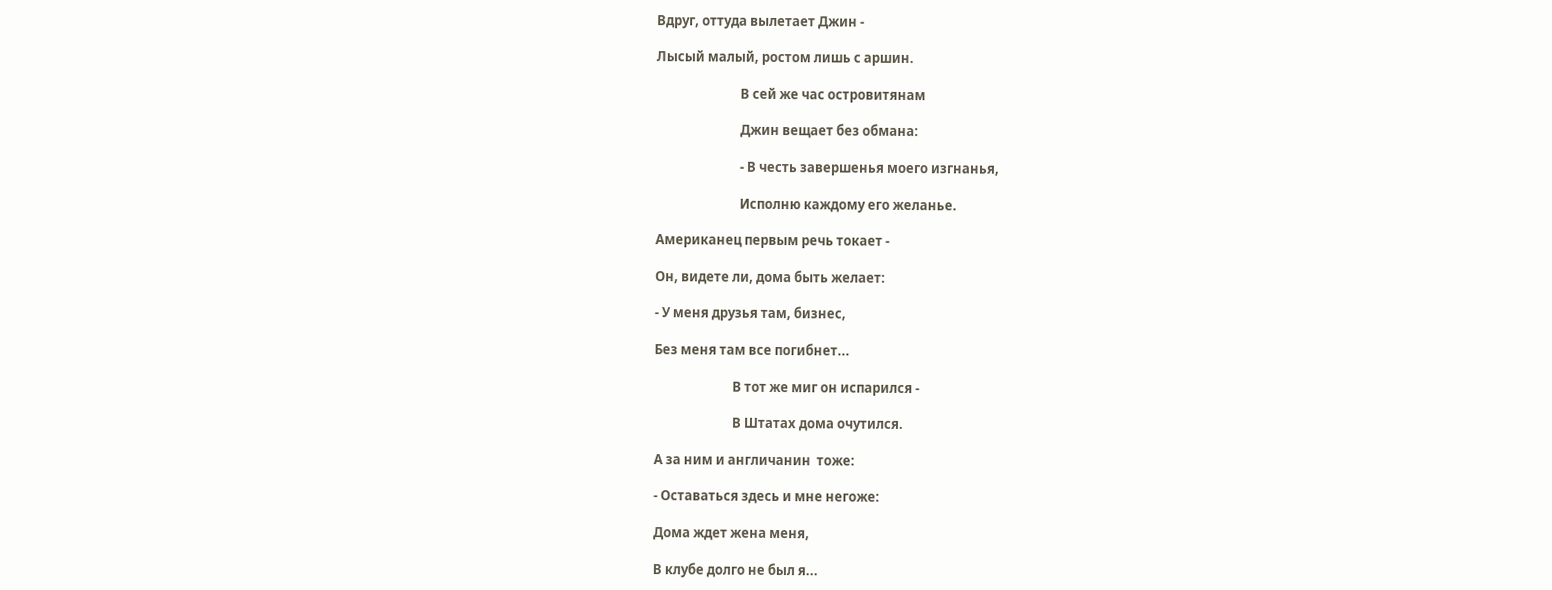Вдруг, оттуда вылетает Джин -

Лысый малый, ростом лишь с аршин.

                            В сей же час островитянам

                            Джин вещает без обмана:

                            - В честь завершенья моего изгнанья,

                            Исполню каждому его желанье.

Американец первым речь токает -

Он, видете ли, дома быть желает:

- У меня друзья там, бизнес,

Без меня там все погибнет...

                          В тот же миг он испарился -

                          В Штатах дома очутился.

А за ним и англичанин  тоже:

- Оставаться здесь и мне негоже:

Дома ждет жена меня,

В клубе долго не был я...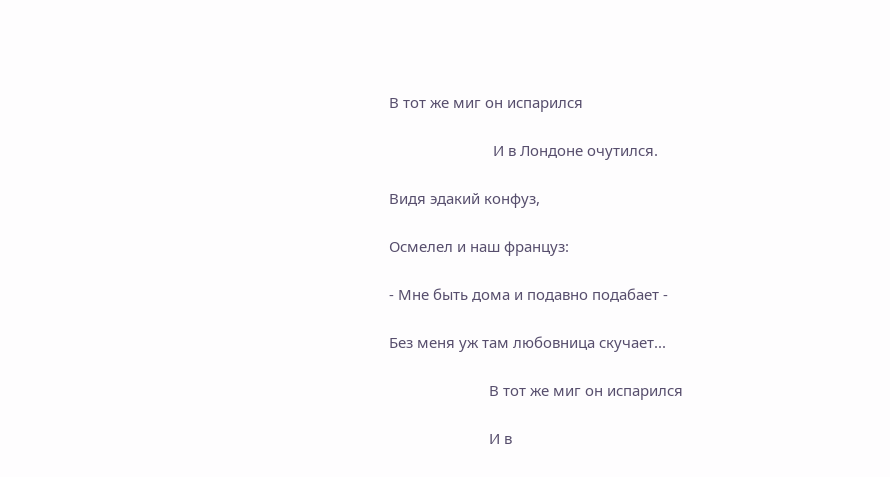В тот же миг он испарился

                          И в Лондоне очутился.

Видя эдакий конфуз,

Осмелел и наш француз:

- Мне быть дома и подавно подабает -

Без меня уж там любовница скучает...

                         В тот же миг он испарился

                         И в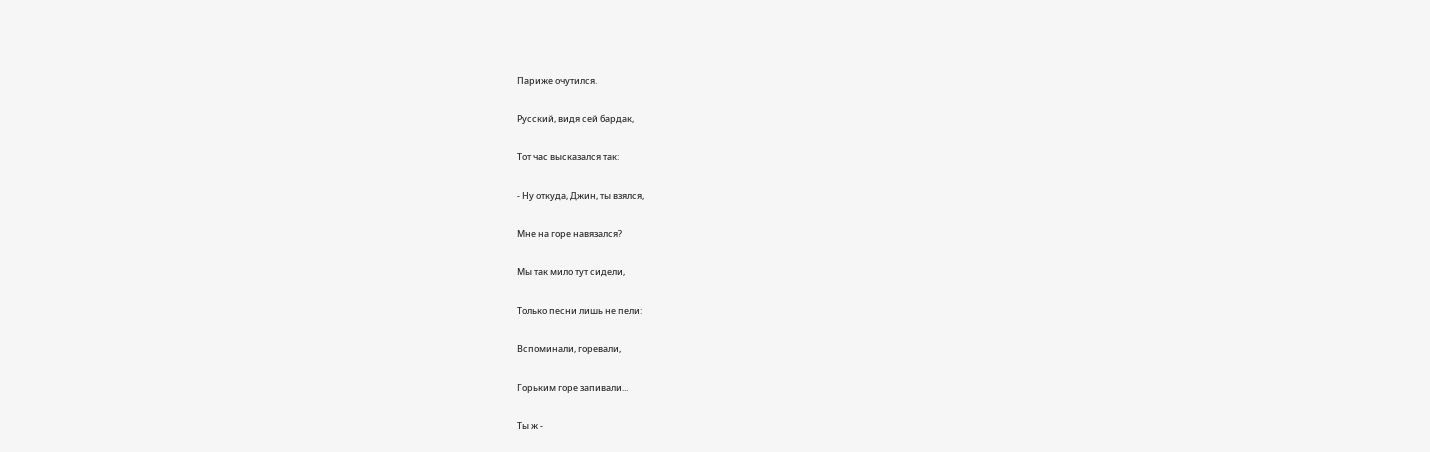Париже очутился.

Русский, видя сей бардак,

Тот час высказался так:

- Ну откуда, Джин, ты взялся,

Мне на горе навязался?

Мы так мило тут сидели,

Только песни лишь не пели:

Вспоминали, горевали,

Горьким горе запивали...

Ты ж -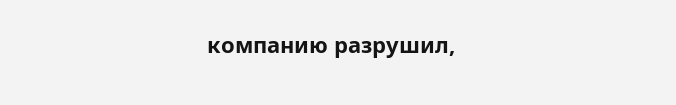компанию разрушил,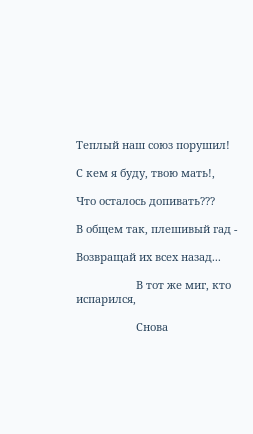Теплый наш союз порушил!

С кем я буду, твою мать!,

Что осталось допивать???

В общем так, плешивый гад -

Возвращай их всех назад...

                    В тот же миг, кто испарился,

                    Снова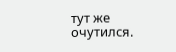тут же очутился.